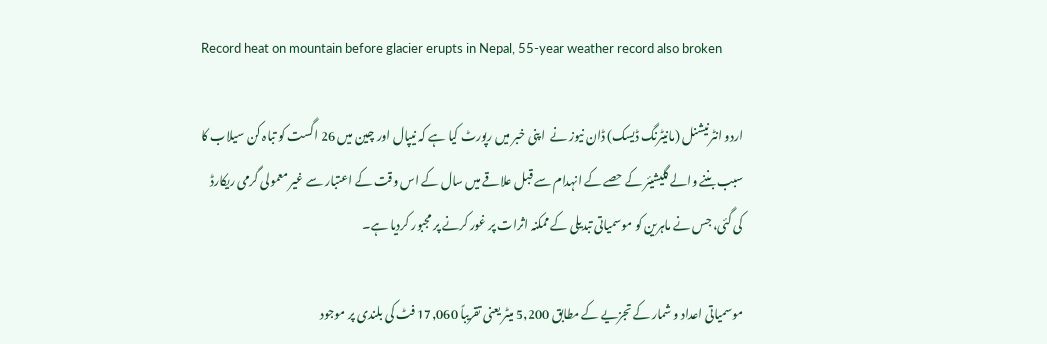Record heat on mountain before glacier erupts in Nepal, 55-year weather record also broken

اردو انٹرنیشنل (مانیٹرنگ ڈیسک) ڈان نیوز نے  اپنی خبر میں رپورٹ کیا ہے کہ نیپال اور چین میں 26 اگست کو تباہ کن سیلاب کا سبب بننے والے گلیشیئر کے حصے کے انہدام سے قبل علاقے میں سال کے اس وقت کے اعتبار سے غیر معمولی گرمی ریکارڈ کی گئی، جس نے ماہرین کو موسمیاتی تبدیلی کے ممکنہ اثرات پر غور کرنے پر مجبور کردیا ہے۔

موسمیاتی اعداد و شمار کے تجزیے کے مطابق 5,200 میٹر یعنی تقریباً 17,060 فٹ کی بلندی پر موجود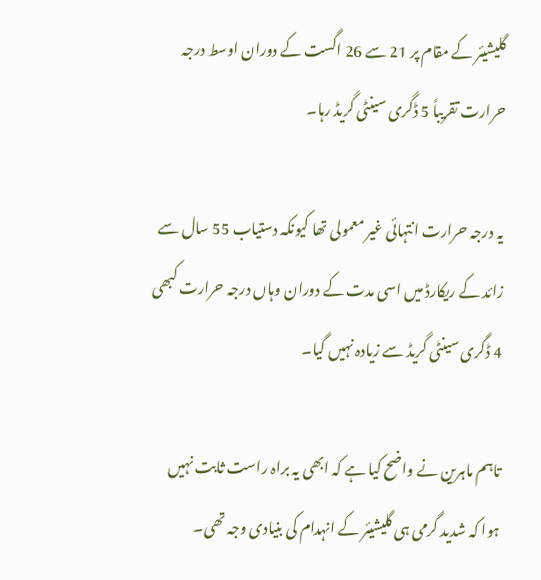گلیشیئر کے مقام پر 21 سے 26 اگست کے دوران اوسط درجہ حرارت تقریباً 5 ڈگری سینٹی گریڈ رہا۔

یہ درجہ حرارت انتہائی غیر معمولی تھا کیونکہ دستیاب 55 سال سے زائد کے ریکارڈ میں اسی مدت کے دوران وہاں درجہ حرارت کبھی 4 ڈگری سینٹی گریڈ سے زیادہ نہیں گیا۔

تاہم ماہرین نے واضح کیا ہے کہ ابھی یہ براہ راست ثابت نہیں ہوا کہ شدید گرمی ہی گلیشیئر کے انہدام کی بنیادی وجہ تھی۔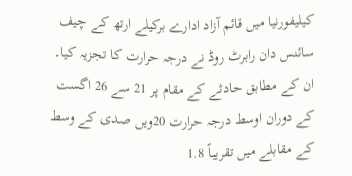کیلیفورنیا میں قائم آزاد ادارے برکیلے ارتھ کے چیف سائنس دان رابرٹ روڈ نے درجہ حرارت کا تجزیہ کیا۔ ان کے مطابق حادثے کے مقام پر 21 سے 26 اگست کے دوران اوسط درجہ حرارت 20ویں صدی کے وسط کے مقابلے میں تقریباً 1.8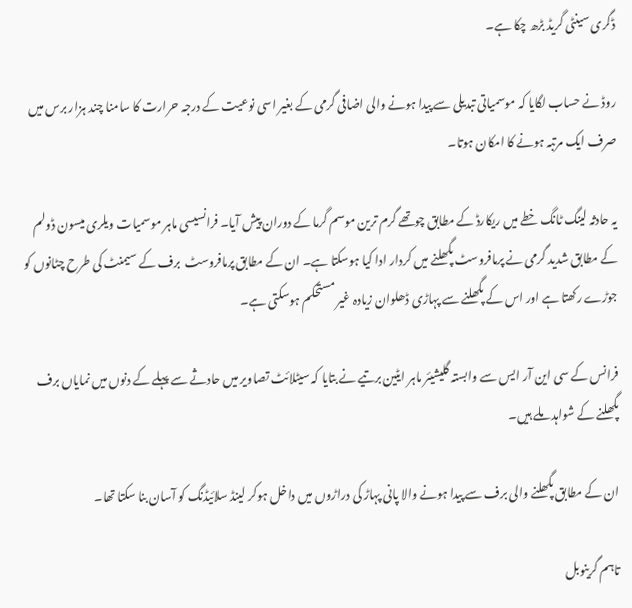ڈگری سینٹی گریڈ بڑھ چکا ہے۔

روڈ نے حساب لگایا کہ موسمیاتی تبدیلی سے پیدا ہونے والی اضافی گرمی کے بغیر اسی نوعیت کے درجہ حرارت کا سامنا چند ہزار برس میں صرف ایک مرتبہ ہونے کا امکان ہوتا۔

یہ حادثہ لینگ ٹانگ خطے میں ریکارڈ کے مطابق چوتھے گرم ترین موسم گرما کے دوران پیش آیا۔ فرانسیسی ماہر موسمیات ویلری میسون ڈولم کے مطابق شدید گرمی نے پرمافروسٹ پگھلنے میں کردار ادا کیا ہوسکتا ہے۔ ان کے مطابق پرمافروسٹ  برف کے سیمنٹ کی طرح چٹانوں کو جوڑے رکھتا ہے اور اس کے پگھلنے سے پہاڑی ڈھلوان زیادہ غیر مستحکم ہوسکتی ہے۔

فرانس کے سی این آر ایس سے وابستہ گلیشیئر ماہر ایٹین برتیے نے بتایا کہ سیٹلائٹ تصاویر میں حادثے سے پہلے کے دنوں میں نمایاں برف پگھلنے کے شواہد ملے ہیں۔

ان کے مطابق پگھلنے والی برف سے پیدا ہونے والا پانی پہاڑ کی دراڑوں میں داخل ہوکر لینڈ سلائیڈنگ کو آسان بنا سکتا تھا۔

تاہم گرینوبل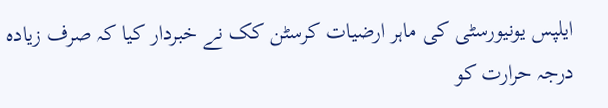ایلپس یونیورسٹی کی ماہر ارضیات کرسٹن کک نے خبردار کیا کہ صرف زیادہ درجہ حرارت کو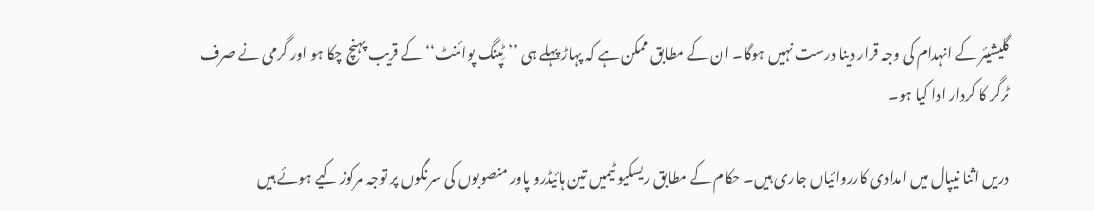گلیشیئر کے انہدام کی وجہ قرار دینا درست نہیں ہوگا۔ ان کے مطابق ممکن ہے کہ پہاڑ پہلے ہی ’’ٹِپنگ پوائنٹ‘‘ کے قریب پہنچ چکا ہو اور گرمی نے صرف ٹرگر کا کردار ادا کیا ہو۔

دریں اثنا نیپال میں امدادی کارروائیاں جاری ہیں۔ حکام کے مطابق ریسکیو ٹیمیں تین ہائیڈرو پاور منصوبوں کی سرنگوں پر توجہ مرکوز کیے ہوئے ہیں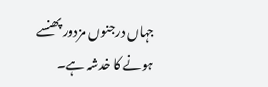جہاں درجنوں مزدور پھنسے ہونے کا خدشہ ہے۔